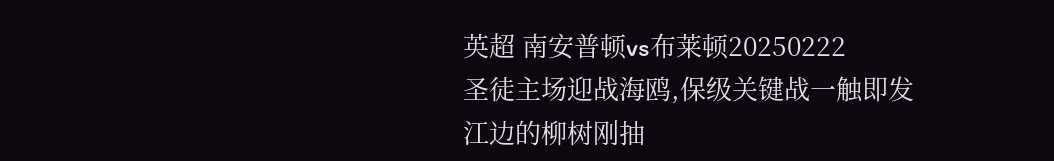英超 南安普顿vs布莱顿20250222
圣徒主场迎战海鸥,保级关键战一触即发
江边的柳树刚抽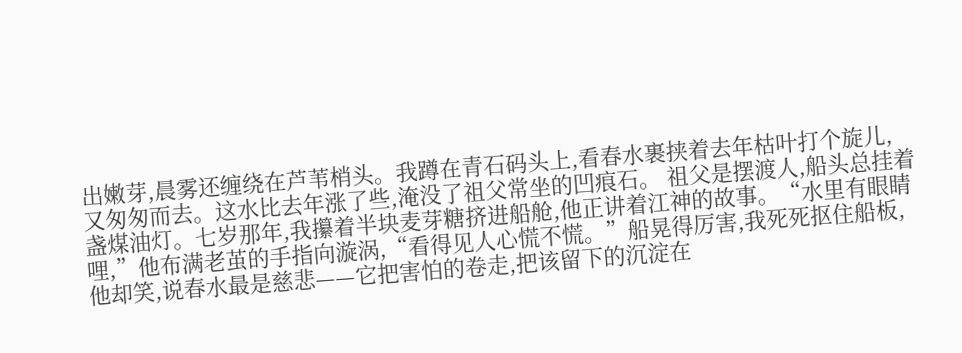出嫩芽,晨雾还缠绕在芦苇梢头。我蹲在青石码头上,看春水裹挟着去年枯叶打个旋儿,又匆匆而去。这水比去年涨了些,淹没了祖父常坐的凹痕石。 祖父是摆渡人,船头总挂着盏煤油灯。七岁那年,我攥着半块麦芽糖挤进船舱,他正讲着江神的故事。“水里有眼睛哩,”他布满老茧的手指向漩涡,“看得见人心慌不慌。”船晃得厉害,我死死抠住船板,他却笑,说春水最是慈悲——它把害怕的卷走,把该留下的沉淀在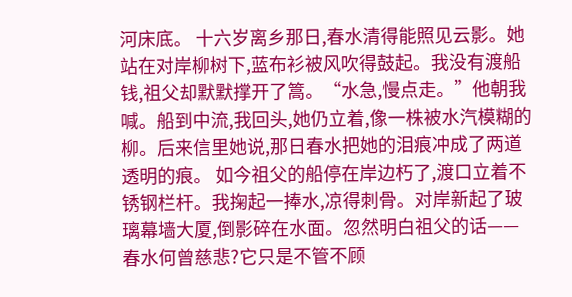河床底。 十六岁离乡那日,春水清得能照见云影。她站在对岸柳树下,蓝布衫被风吹得鼓起。我没有渡船钱,祖父却默默撑开了篙。“水急,慢点走。”他朝我喊。船到中流,我回头,她仍立着,像一株被水汽模糊的柳。后来信里她说,那日春水把她的泪痕冲成了两道透明的痕。 如今祖父的船停在岸边朽了,渡口立着不锈钢栏杆。我掬起一捧水,凉得刺骨。对岸新起了玻璃幕墙大厦,倒影碎在水面。忽然明白祖父的话——春水何曾慈悲?它只是不管不顾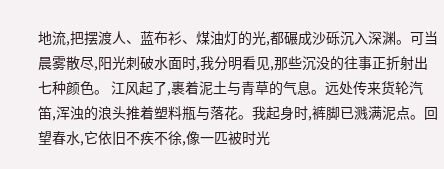地流,把摆渡人、蓝布衫、煤油灯的光,都碾成沙砾沉入深渊。可当晨雾散尽,阳光刺破水面时,我分明看见,那些沉没的往事正折射出七种颜色。 江风起了,裹着泥土与青草的气息。远处传来货轮汽笛,浑浊的浪头推着塑料瓶与落花。我起身时,裤脚已溅满泥点。回望春水,它依旧不疾不徐,像一匹被时光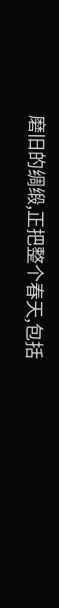磨旧的绸缎,正把整个春天,包括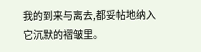我的到来与离去,都妥帖地纳入它沉默的褶皱里。